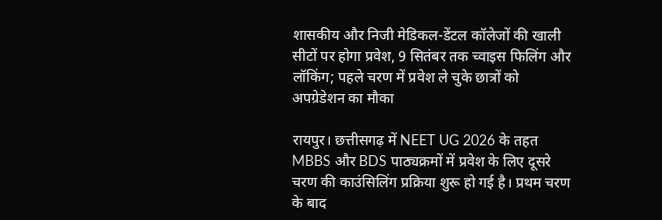शासकीय और निजी मेडिकल-डेंटल कॉलेजों की खाली सीटों पर होगा प्रवेश, 9 सितंबर तक च्वाइस फिलिंग और लॉकिंग; पहले चरण में प्रवेश ले चुके छात्रों को अपग्रेडेशन का मौका

रायपुर। छत्तीसगढ़ में NEET UG 2026 के तहत MBBS और BDS पाठ्यक्रमों में प्रवेश के लिए दूसरे चरण की काउंसिलिंग प्रक्रिया शुरू हो गई है। प्रथम चरण के बाद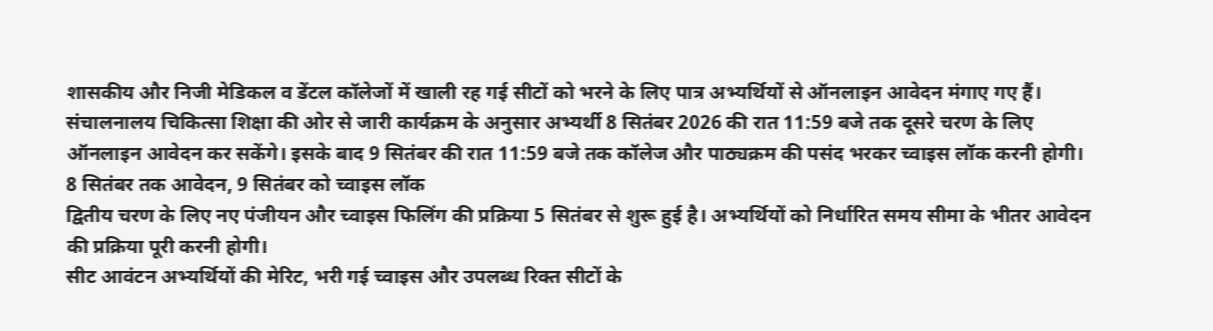शासकीय और निजी मेडिकल व डेंटल कॉलेजों में खाली रह गई सीटों को भरने के लिए पात्र अभ्यर्थियों से ऑनलाइन आवेदन मंगाए गए हैं।
संचालनालय चिकित्सा शिक्षा की ओर से जारी कार्यक्रम के अनुसार अभ्यर्थी 8 सितंबर 2026 की रात 11:59 बजे तक दूसरे चरण के लिए ऑनलाइन आवेदन कर सकेंगे। इसके बाद 9 सितंबर की रात 11:59 बजे तक कॉलेज और पाठ्यक्रम की पसंद भरकर च्वाइस लॉक करनी होगी।
8 सितंबर तक आवेदन, 9 सितंबर को च्वाइस लॉक
द्वितीय चरण के लिए नए पंजीयन और च्वाइस फिलिंग की प्रक्रिया 5 सितंबर से शुरू हुई है। अभ्यर्थियों को निर्धारित समय सीमा के भीतर आवेदन की प्रक्रिया पूरी करनी होगी।
सीट आवंटन अभ्यर्थियों की मेरिट, भरी गई च्वाइस और उपलब्ध रिक्त सीटों के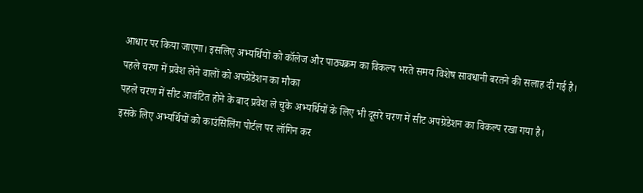आधार पर किया जाएगा। इसलिए अभ्यर्थियों को कॉलेज और पाठ्यक्रम का विकल्प भरते समय विशेष सावधानी बरतने की सलाह दी गई है।
पहले चरण में प्रवेश लेने वालों को अपग्रेडेशन का मौका
पहले चरण में सीट आवंटित होने के बाद प्रवेश ले चुके अभ्यर्थियों के लिए भी दूसरे चरण में सीट अपग्रेडेशन का विकल्प रखा गया है।
इसके लिए अभ्यर्थियों को काउंसिलिंग पोर्टल पर लॉगिन कर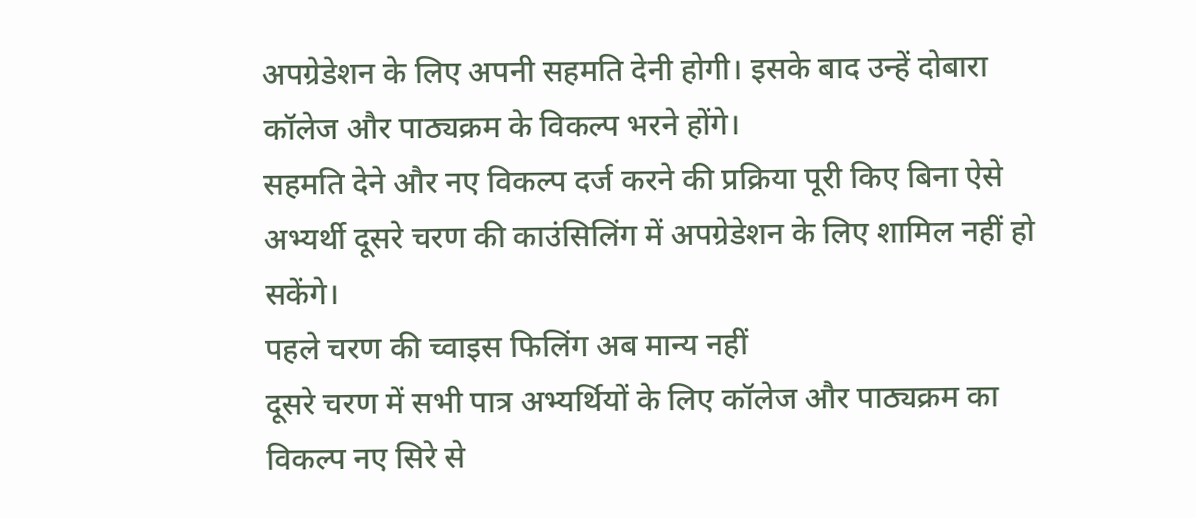अपग्रेडेशन के लिए अपनी सहमति देनी होगी। इसके बाद उन्हें दोबारा कॉलेज और पाठ्यक्रम के विकल्प भरने होंगे।
सहमति देने और नए विकल्प दर्ज करने की प्रक्रिया पूरी किए बिना ऐसे अभ्यर्थी दूसरे चरण की काउंसिलिंग में अपग्रेडेशन के लिए शामिल नहीं हो सकेंगे।
पहले चरण की च्वाइस फिलिंग अब मान्य नहीं
दूसरे चरण में सभी पात्र अभ्यर्थियों के लिए कॉलेज और पाठ्यक्रम का विकल्प नए सिरे से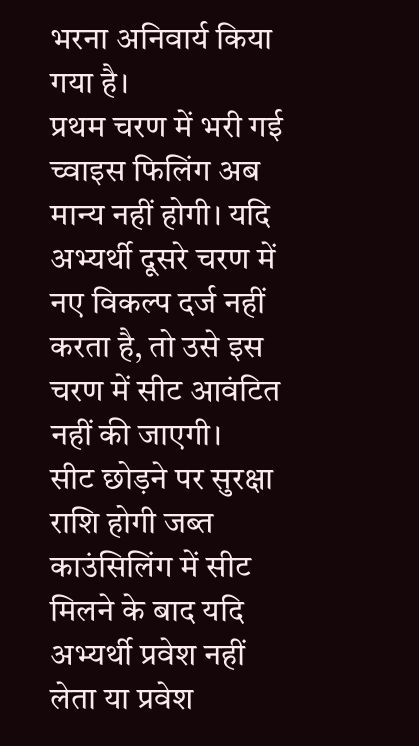भरना अनिवार्य किया गया है।
प्रथम चरण में भरी गई च्वाइस फिलिंग अब मान्य नहीं होगी। यदि अभ्यर्थी दूसरे चरण में नए विकल्प दर्ज नहीं करता है, तो उसे इस चरण में सीट आवंटित नहीं की जाएगी।
सीट छोड़ने पर सुरक्षा राशि होगी जब्त
काउंसिलिंग में सीट मिलने के बाद यदि अभ्यर्थी प्रवेश नहीं लेता या प्रवेश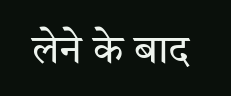लेने के बाद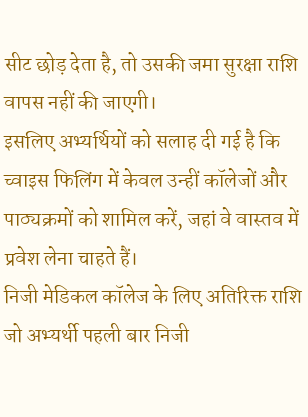सीट छोड़ देता है, तो उसकी जमा सुरक्षा राशि वापस नहीं की जाएगी।
इसलिए अभ्यर्थियों को सलाह दी गई है कि च्वाइस फिलिंग में केवल उन्हीं कॉलेजों और पाठ्यक्रमों को शामिल करें, जहां वे वास्तव में प्रवेश लेना चाहते हैं।
निजी मेडिकल कॉलेज के लिए अतिरिक्त राशि
जो अभ्यर्थी पहली बार निजी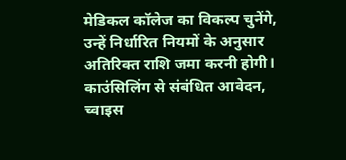मेडिकल कॉलेज का विकल्प चुनेंगे, उन्हें निर्धारित नियमों के अनुसार अतिरिक्त राशि जमा करनी होगी। काउंसिलिंग से संबंधित आवेदन, च्वाइस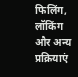फिलिंग, लॉकिंग और अन्य प्रक्रियाएं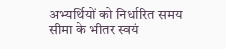अभ्यर्थियों को निर्धारित समय सीमा के भीतर स्वयं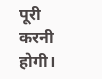पूरी करनी होगी।